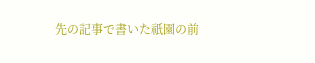先の記事で書いた祇園の前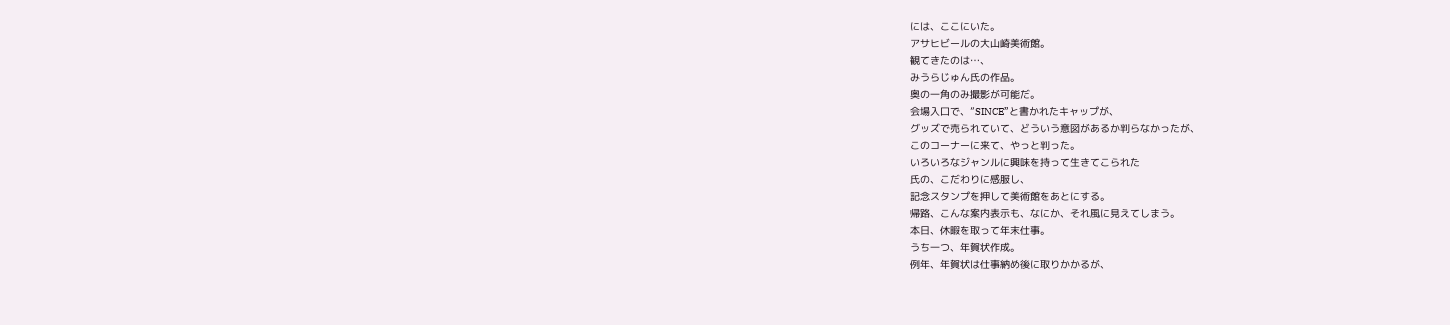には、ここにいた。
アサヒビールの大山崎美術館。
観てきたのは…、
みうらじゅん氏の作品。
奥の一角のみ撮影が可能だ。
会場入口で、”SINCE”と書かれたキャップが、
グッズで売られていて、どういう意図があるか判らなかったが、
このコーナーに来て、やっと判った。
いろいろなジャンルに興味を持って生きてこられた
氏の、こだわりに感服し、
記念スタンプを押して美術館をあとにする。
帰路、こんな案内表示も、なにか、それ風に見えてしまう。
本日、休暇を取って年末仕事。
うち一つ、年賀状作成。
例年、年賀状は仕事納め後に取りかかるが、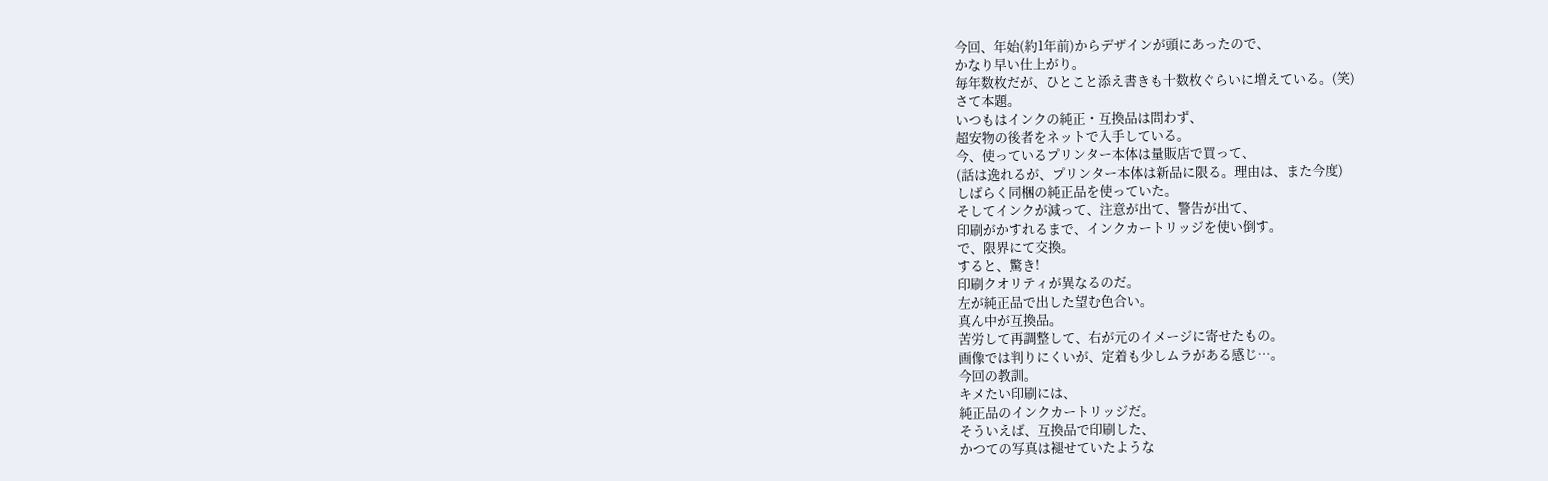今回、年始(約1年前)からデザインが頭にあったので、
かなり早い仕上がり。
毎年数枚だが、ひとこと添え書きも十数枚ぐらいに増えている。(笑)
さて本題。
いつもはインクの純正・互換品は問わず、
超安物の後者をネットで入手している。
今、使っているプリンター本体は量販店で買って、
(話は逸れるが、プリンター本体は新品に限る。理由は、また今度)
しばらく同梱の純正品を使っていた。
そしてインクが減って、注意が出て、警告が出て、
印刷がかすれるまで、インクカートリッジを使い倒す。
で、限界にて交換。
すると、驚き!
印刷クオリティが異なるのだ。
左が純正品で出した望む色合い。
真ん中が互換品。
苦労して再調整して、右が元のイメージに寄せたもの。
画像では判りにくいが、定着も少しムラがある感じ…。
今回の教訓。
キメたい印刷には、
純正品のインクカートリッジだ。
そういえば、互換品で印刷した、
かつての写真は褪せていたような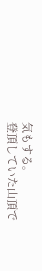気もする。
登頂していた山頂で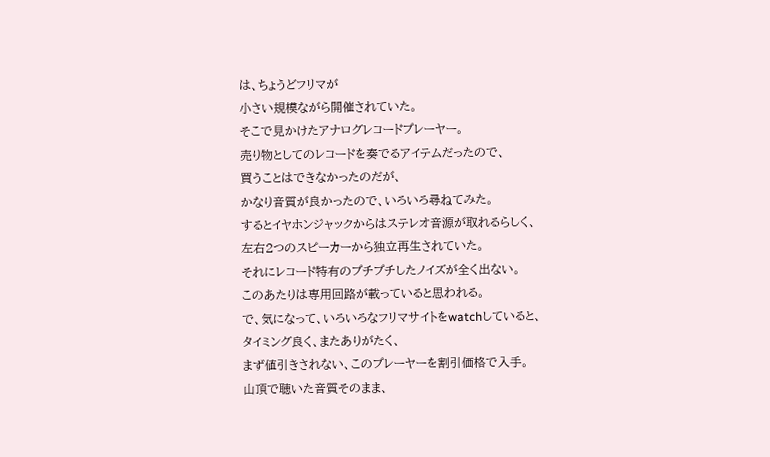は、ちょうどフリマが
小さい規模ながら開催されていた。
そこで見かけたアナログレコードプレーヤー。
売り物としてのレコードを奏でるアイテムだったので、
買うことはできなかったのだが、
かなり音質が良かったので、いろいろ尋ねてみた。
するとイヤホンジャックからはステレオ音源が取れるらしく、
左右2つのスピーカーから独立再生されていた。
それにレコード特有のプチプチしたノイズが全く出ない。
このあたりは専用回路が載っていると思われる。
で、気になって、いろいろなフリマサイトをwatchしていると、
タイミング良く、またありがたく、
まず値引きされない、このプレーヤーを割引価格で入手。
山頂で聴いた音質そのまま、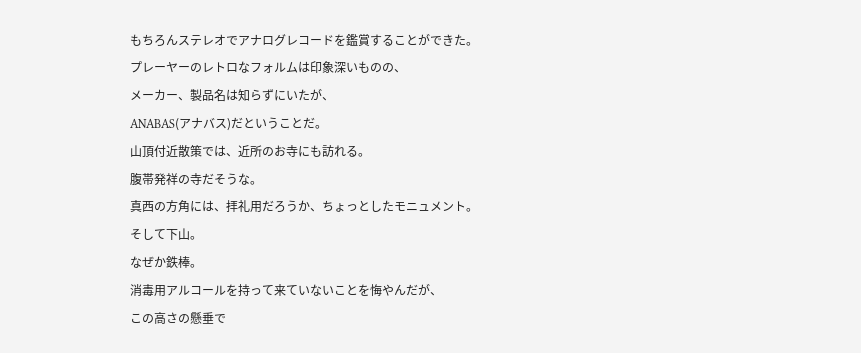もちろんステレオでアナログレコードを鑑賞することができた。
プレーヤーのレトロなフォルムは印象深いものの、
メーカー、製品名は知らずにいたが、
ANABAS(アナバス)だということだ。
山頂付近散策では、近所のお寺にも訪れる。
腹帯発祥の寺だそうな。
真西の方角には、拝礼用だろうか、ちょっとしたモニュメント。
そして下山。
なぜか鉄棒。
消毒用アルコールを持って来ていないことを悔やんだが、
この高さの懸垂で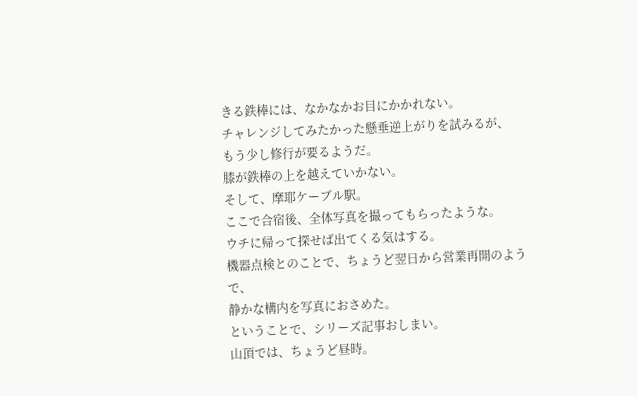きる鉄棒には、なかなかお目にかかれない。
チャレンジしてみたかった懸垂逆上がりを試みるが、
もう少し修行が要るようだ。
膝が鉄棒の上を越えていかない。
そして、摩耶ケーブル駅。
ここで合宿後、全体写真を撮ってもらったような。
ウチに帰って探せば出てくる気はする。
機器点検とのことで、ちょうど翌日から営業再開のようで、
静かな構内を写真におさめた。
ということで、シリーズ記事おしまい。
山頂では、ちょうど昼時。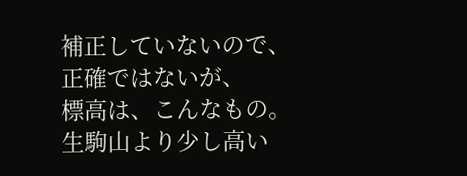補正していないので、正確ではないが、
標高は、こんなもの。
生駒山より少し高い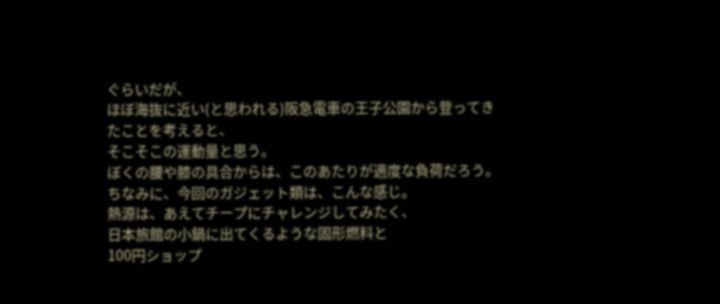ぐらいだが、
ほぼ海抜に近い(と思われる)阪急電車の王子公園から登ってきたことを考えると、
そこそこの運動量と思う。
ぼくの腰や膝の具合からは、このあたりが適度な負荷だろう。
ちなみに、今回のガジェット類は、こんな感じ。
熱源は、あえてチープにチャレンジしてみたく、
日本旅館の小鍋に出てくるような固形燃料と
100円ショップ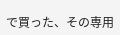で買った、その専用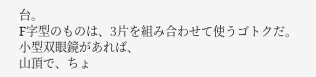台。
F字型のものは、3片を組み合わせて使うゴトクだ。
小型双眼鏡があれば、
山頂で、ちょ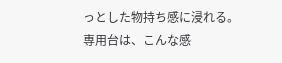っとした物持ち感に浸れる。
専用台は、こんな感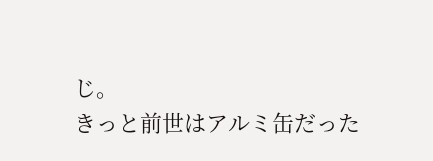じ。
きっと前世はアルミ缶だった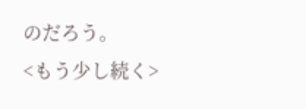のだろう。
<もう少し続く>